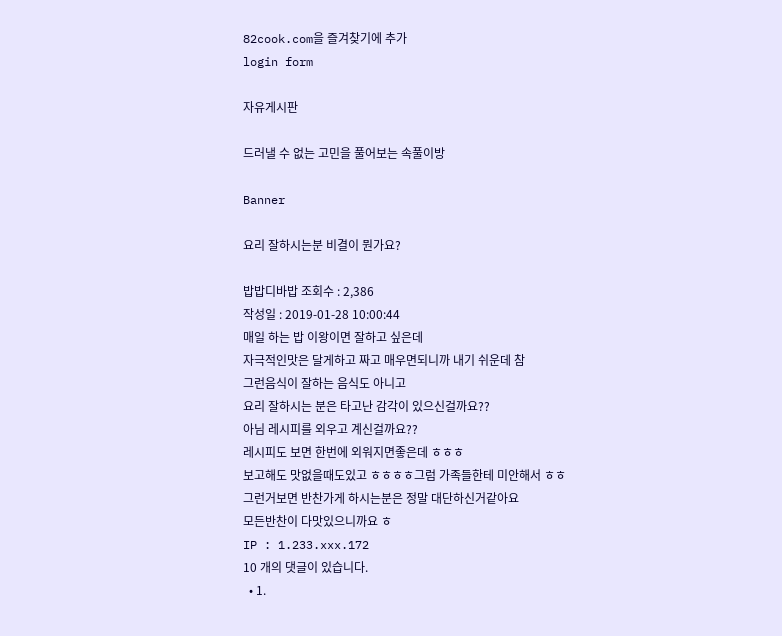82cook.com을 즐겨찾기에 추가
login form

자유게시판

드러낼 수 없는 고민을 풀어보는 속풀이방

Banner

요리 잘하시는분 비결이 뭔가요?

밥밥디바밥 조회수 : 2,386
작성일 : 2019-01-28 10:00:44
매일 하는 밥 이왕이면 잘하고 싶은데
자극적인맛은 달게하고 짜고 매우면되니까 내기 쉬운데 참
그런음식이 잘하는 음식도 아니고
요리 잘하시는 분은 타고난 감각이 있으신걸까요??
아님 레시피를 외우고 계신걸까요??
레시피도 보면 한번에 외워지면좋은데 ㅎㅎㅎ
보고해도 맛없을때도있고 ㅎㅎㅎㅎ그럼 가족들한테 미안해서 ㅎㅎ
그런거보면 반찬가게 하시는분은 정말 대단하신거같아요
모든반찬이 다맛있으니까요 ㅎ
IP : 1.233.xxx.172
10 개의 댓글이 있습니다.
  • 1.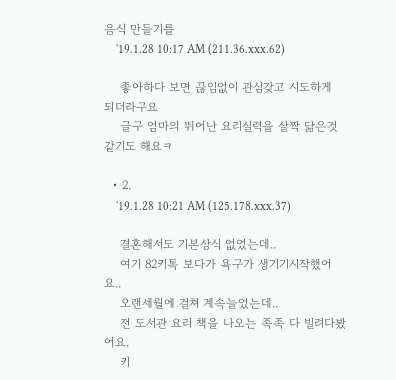음식 만들기를
    '19.1.28 10:17 AM (211.36.xxx.62)

    좋아하다 보면 끊임없이 관심갖고 시도하게 되더라구요
    글구 엄마의 뛰어난 요리실력을 살짝 닮은것 같기도 해요ㅋ

  • 2.
    '19.1.28 10:21 AM (125.178.xxx.37)

    결혼해서도 기본상식 없었는데..
    여기 82키톡 보다가 욕구가 생기기시작했어요..
    오랜세월에 걸쳐 계속늘었는데..
    전 도서관 요리 책을 나오는 족족 다 빌려다봤어요.
    키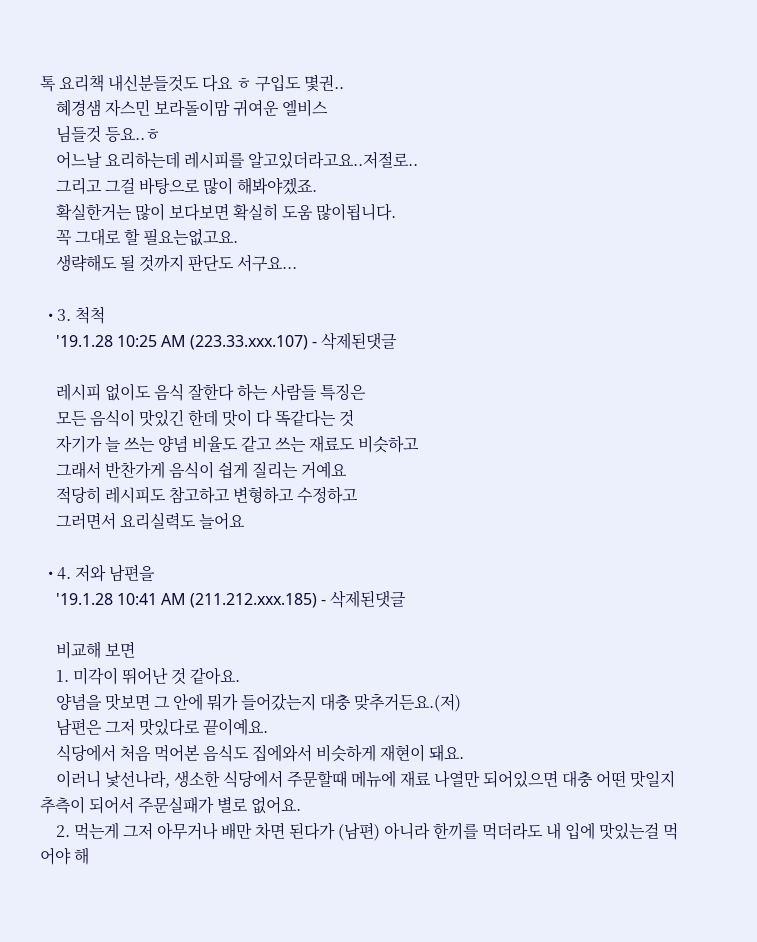톡 요리책 내신분들것도 다요 ㅎ 구입도 몇권..
    혜경샘 자스민 보라돌이맘 귀여운 엘비스
    님들것 등요..ㅎ
    어느날 요리하는데 레시피를 알고있더라고요..저절로..
    그리고 그걸 바탕으로 많이 해봐야겠죠.
    확실한거는 많이 보다보면 확실히 도움 많이됩니다.
    꼭 그대로 할 필요는없고요.
    생략해도 될 것까지 판단도 서구요...

  • 3. 척척
    '19.1.28 10:25 AM (223.33.xxx.107) - 삭제된댓글

    레시피 없이도 음식 잘한다 하는 사람들 특징은
    모든 음식이 맛있긴 한데 맛이 다 똑같다는 것
    자기가 늘 쓰는 양념 비율도 같고 쓰는 재료도 비슷하고
    그래서 반찬가게 음식이 쉽게 질리는 거예요
    적당히 레시피도 참고하고 변형하고 수정하고
    그러면서 요리실력도 늘어요

  • 4. 저와 남편을
    '19.1.28 10:41 AM (211.212.xxx.185) - 삭제된댓글

    비교해 보면
    1. 미각이 뛰어난 것 같아요.
    양념을 맛보면 그 안에 뭐가 들어갔는지 대충 맞추거든요.(저)
    남편은 그저 맛있다로 끝이예요.
    식당에서 처음 먹어본 음식도 집에와서 비슷하게 재현이 돼요.
    이러니 낯선나라, 생소한 식당에서 주문할때 메뉴에 재료 나열만 되어있으면 대충 어떤 맛일지 추측이 되어서 주문실패가 별로 없어요.
    2. 먹는게 그저 아무거나 배만 차면 된다가 (남편) 아니라 한끼를 먹더라도 내 입에 맛있는걸 먹어야 해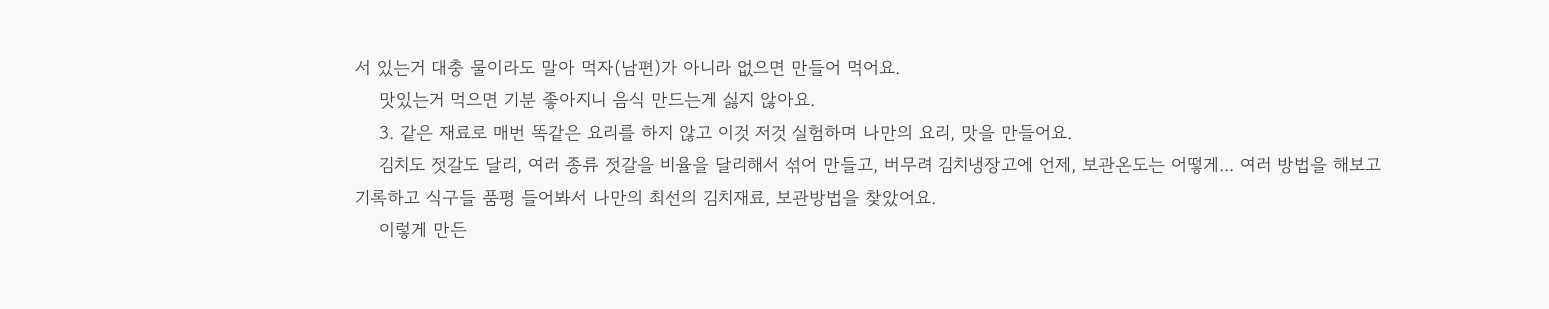서 있는거 대충 물이라도 말아 먹자(남편)가 아니라 없으면 만들어 먹어요.
    맛있는거 먹으면 기분 좋아지니 음식 만드는게 싫지 않아요.
    3. 같은 재료로 매번 똑같은 요리를 하지 않고 이것 저것 실험하며 나만의 요리, 맛을 만들어요.
    김치도 젓갈도 달리, 여러 종류 젓갈을 비율을 달리해서 섞어 만들고, 버무려 김치냉장고에 언제, 보관온도는 어떻게... 여러 방법을 해보고 기록하고 식구들 품평 들어봐서 나만의 최선의 김치재료, 보관방법을 찾았어요.
    이렇게 만든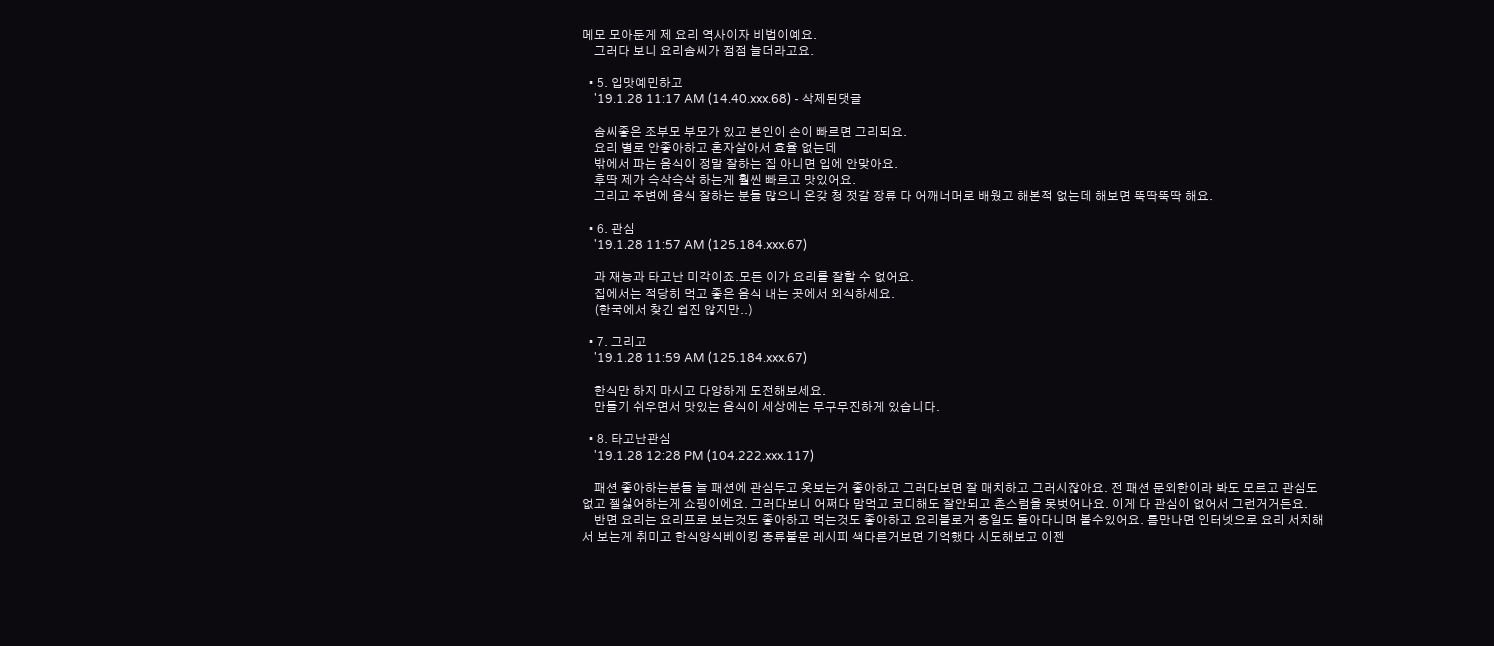메모 모아둔게 제 요리 역사이자 비법이예요.
    그러다 보니 요리솜씨가 점점 늘더라고요.

  • 5. 입맛예민하고
    '19.1.28 11:17 AM (14.40.xxx.68) - 삭제된댓글

    솜씨좋은 조부모 부모가 있고 본인이 손이 빠르면 그리되요.
    요리 별로 안좋아하고 혼자살아서 효율 없는데
    밖에서 파는 음식이 정말 잘하는 집 아니면 입에 안맞아요.
    후딱 제가 슥삭슥삭 하는게 훨씬 빠르고 맛있어요.
    그리고 주변에 음식 잘하는 분들 많으니 온갖 청 젓갈 장류 다 어깨너머로 배웠고 해본적 없는데 해보면 뚝딱뚝딱 해요.

  • 6. 관심
    '19.1.28 11:57 AM (125.184.xxx.67)

    과 재능과 타고난 미각이죠.모든 이가 요리를 잘할 수 없어요.
    집에서는 적당히 먹고 좋은 음식 내는 곳에서 외식하세요.
    (한국에서 찾긴 쉽진 않지만..)

  • 7. 그리고
    '19.1.28 11:59 AM (125.184.xxx.67)

    한식만 하지 마시고 다양하게 도전해보세요.
    만들기 쉬우면서 맛있는 음식이 세상에는 무구무진하게 있습니다.

  • 8. 타고난관심
    '19.1.28 12:28 PM (104.222.xxx.117)

    패션 좋아하는분들 늘 패션에 관심두고 옷보는거 좋아하고 그러다보면 잘 매치하고 그러시잖아요. 전 패션 문외한이라 봐도 모르고 관심도 없고 젤싫어하는게 쇼핑이에요. 그러다보니 어쩌다 맘먹고 코디해도 잘안되고 촌스럼을 못벗어나요. 이게 다 관심이 없어서 그런거거든요.
    반면 요리는 요리프로 보는것도 좋아하고 먹는것도 좋아하고 요리블로거 종일도 돌아다니며 볼수있어요. 틈만나면 인터넷으로 요리 서치해서 보는게 취미고 한식양식베이킹 종류불문 레시피 색다른거보면 기억했다 시도해보고 이젠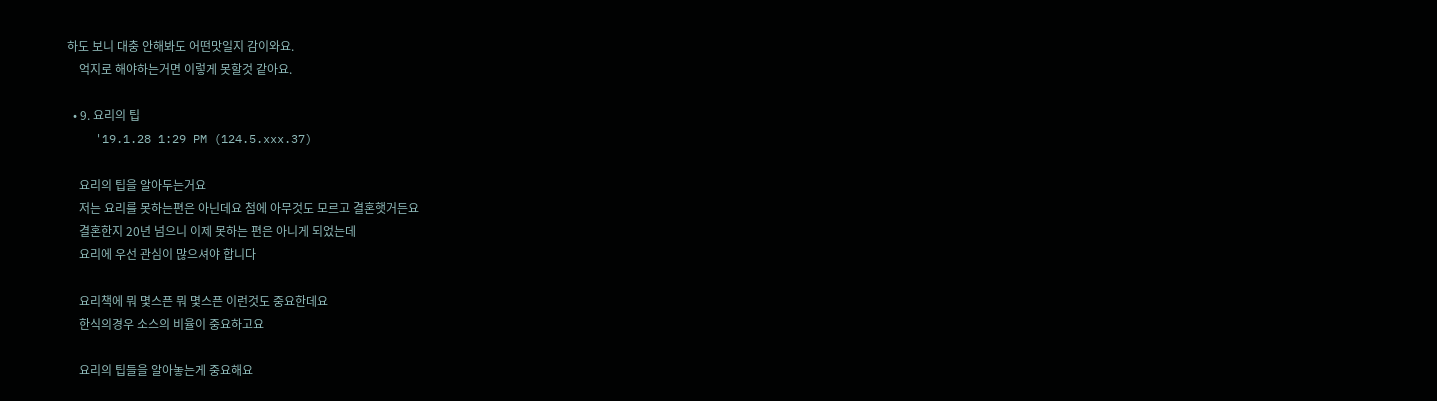하도 보니 대충 안해봐도 어떤맛일지 감이와요.
    억지로 해야하는거면 이렇게 못할것 같아요.

  • 9. 요리의 팁
    '19.1.28 1:29 PM (124.5.xxx.37)

    요리의 팁을 알아두는거요
    저는 요리를 못하는편은 아닌데요 첨에 아무것도 모르고 결혼햇거든요
    결혼한지 20년 넘으니 이제 못하는 편은 아니게 되었는데
    요리에 우선 관심이 많으셔야 합니다

    요리책에 뭐 몇스픈 뭐 몇스픈 이런것도 중요한데요
    한식의경우 소스의 비율이 중요하고요

    요리의 팁들을 알아놓는게 중요해요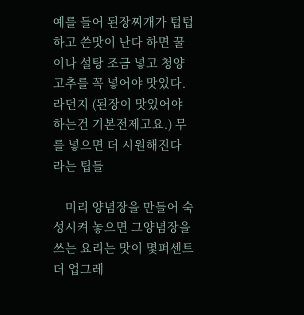예를 들어 된장찌개가 텁텁하고 쓴맛이 난다 하면 꿀이나 설탕 조금 넣고 청양고추를 꼭 넣어야 맛있다. 라던지 (된장이 맛있어야 하는건 기본전제고요.) 무를 넣으면 더 시원해진다 라는 팁들

    미리 양념장을 만들어 숙성시켜 놓으면 그양념장을 쓰는 요리는 맛이 몇퍼센트 더 업그레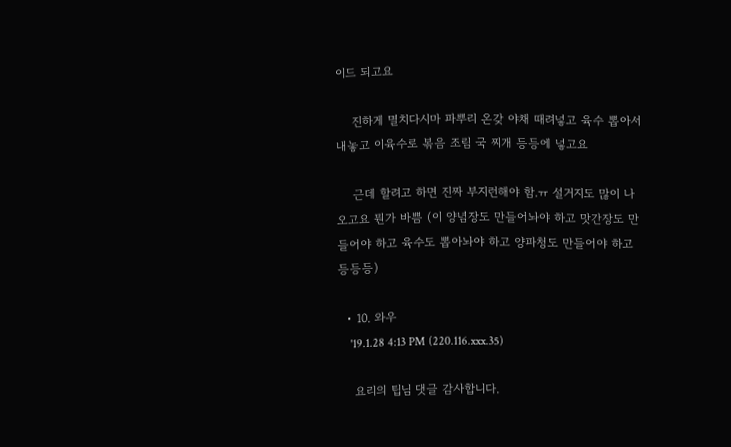이드 되고요

    진하게 멸치다시마 파뿌리 온갖 야채 때려넣고 육수 뽑아서 내놓고 이육수로 볶음 조림 국 찌개 등등에 넣고요

    근데 할려고 하면 진짜 부지런해야 함.ㅠ 설거지도 많이 나오고요 뭔가 바쁨 (이 양념장도 만들어놔야 하고 맛간장도 만들어야 하고 육수도 뽑아놔야 하고 양파청도 만들어야 하고 등등등)

  • 10. 와우
    '19.1.28 4:13 PM (220.116.xxx.35)

    요리의 팁님 댓글 감사합니다.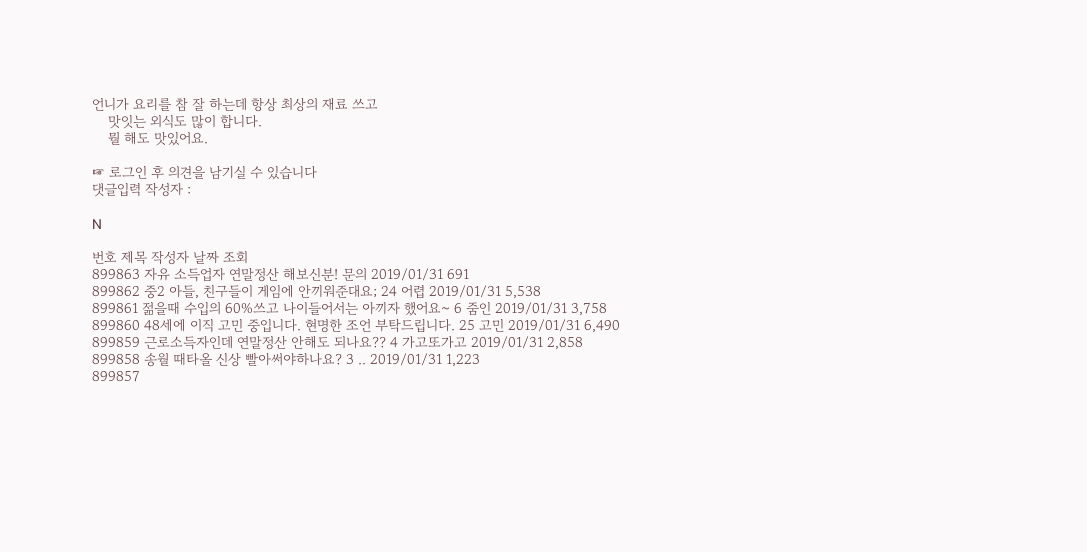언니가 요리를 참 잘 하는데 항상 최상의 재료 쓰고
    맛잇는 외식도 많이 합니다.
    뭘 해도 맛있어요.

☞ 로그인 후 의견을 남기실 수 있습니다
댓글입력 작성자 :

N

번호 제목 작성자 날짜 조회
899863 자유 소득업자 연말정산 해보신분! 문의 2019/01/31 691
899862 중2 아들, 친구들이 게임에 안끼워준대요; 24 어렵 2019/01/31 5,538
899861 젊을때 수입의 60%쓰고 나이들어서는 아끼자 했어요~ 6 줌인 2019/01/31 3,758
899860 48세에 이직 고민 중입니다. 현명한 조언 부탁드립니다. 25 고민 2019/01/31 6,490
899859 근로소득자인데 연말정산 안해도 되나요?? 4 가고또가고 2019/01/31 2,858
899858 송월 때타올 신상 빨아써야하나요? 3 .. 2019/01/31 1,223
899857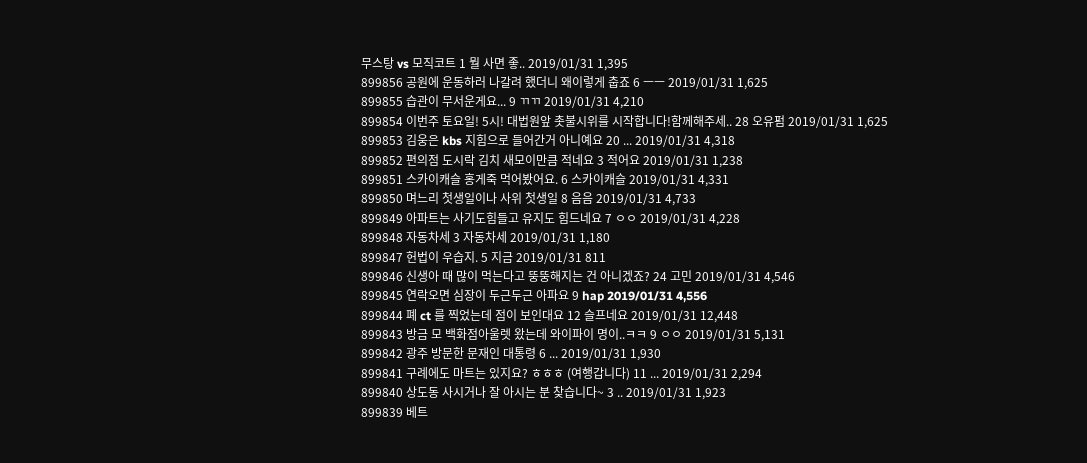무스탕 vs 모직코트 1 뭘 사면 좋.. 2019/01/31 1,395
899856 공원에 운동하러 나갈려 했더니 왜이렇게 춥죠 6 ㅡㅡ 2019/01/31 1,625
899855 습관이 무서운게요... 9 ㄲㄲ 2019/01/31 4,210
899854 이번주 토요일! 5시! 대법원앞 촛불시위를 시작합니다!함께해주세.. 28 오유펌 2019/01/31 1,625
899853 김웅은 kbs 지힘으로 들어간거 아니예요 20 ... 2019/01/31 4,318
899852 편의점 도시락 김치 새모이만큼 적네요 3 적어요 2019/01/31 1,238
899851 스카이캐슬 홍게죽 먹어봤어요. 6 스카이캐슬 2019/01/31 4,331
899850 며느리 첫생일이나 사위 첫생일 8 음음 2019/01/31 4,733
899849 아파트는 사기도힘들고 유지도 힘드네요 7 ㅇㅇ 2019/01/31 4,228
899848 자동차세 3 자동차세 2019/01/31 1,180
899847 헌법이 우습지. 5 지금 2019/01/31 811
899846 신생아 때 많이 먹는다고 뚱뚱해지는 건 아니겠죠? 24 고민 2019/01/31 4,546
899845 연락오면 심장이 두근두근 아파요 9 hap 2019/01/31 4,556
899844 폐 ct 를 찍었는데 점이 보인대요 12 슬프네요 2019/01/31 12,448
899843 방금 모 백화점아울렛 왔는데 와이파이 명이..ㅋㅋ 9 ㅇㅇ 2019/01/31 5,131
899842 광주 방문한 문재인 대통령 6 ... 2019/01/31 1,930
899841 구례에도 마트는 있지요? ㅎㅎㅎ (여행갑니다) 11 ... 2019/01/31 2,294
899840 상도동 사시거나 잘 아시는 분 찾습니다~ 3 .. 2019/01/31 1,923
899839 베트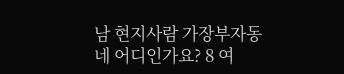남 현지사람 가장부자동네 어디인가요? 8 여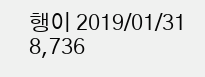행이 2019/01/31 8,736